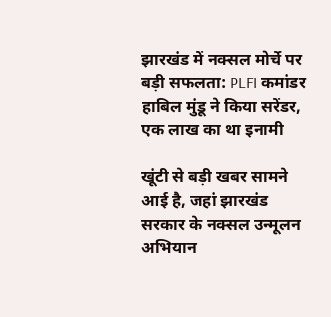झारखंड में नक्सल मोर्चे पर बड़ी सफलता: PLFI कमांडर हाबिल मुंडू ने किया सरेंडर, एक लाख का था इनामी

खूंटी से बड़ी खबर सामने आई है, जहां झारखंड सरकार के नक्सल उन्मूलन अभियान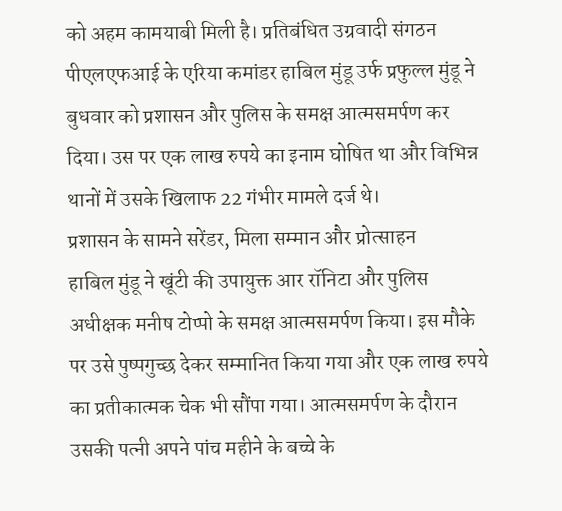को अहम कामयाबी मिली है। प्रतिबंधित उग्रवादी संगठन पीएलएफआई के एरिया कमांडर हाबिल मुंडू उर्फ प्रफुल्ल मुंडू ने बुधवार को प्रशासन और पुलिस के समक्ष आत्मसमर्पण कर दिया। उस पर एक लाख रुपये का इनाम घोषित था और विभिन्न थानों में उसके खिलाफ 22 गंभीर मामले दर्ज थे।
प्रशासन के सामने सरेंडर, मिला सम्मान और प्रोत्साहन
हाबिल मुंडू ने खूंटी की उपायुक्त आर रॉनिटा और पुलिस अधीक्षक मनीष टोप्पो के समक्ष आत्मसमर्पण किया। इस मौके पर उसे पुष्पगुच्छ देकर सम्मानित किया गया और एक लाख रुपये का प्रतीकात्मक चेक भी सौंपा गया। आत्मसमर्पण के दौरान उसकी पत्नी अपने पांच महीने के बच्चे के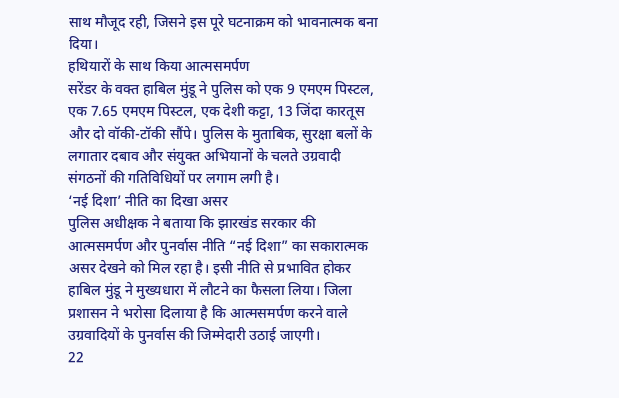साथ मौजूद रही, जिसने इस पूरे घटनाक्रम को भावनात्मक बना दिया।
हथियारों के साथ किया आत्मसमर्पण
सरेंडर के वक्त हाबिल मुंडू ने पुलिस को एक 9 एमएम पिस्टल, एक 7.65 एमएम पिस्टल, एक देशी कट्टा, 13 जिंदा कारतूस और दो वॉकी-टॉकी सौंपे। पुलिस के मुताबिक, सुरक्षा बलों के लगातार दबाव और संयुक्त अभियानों के चलते उग्रवादी संगठनों की गतिविधियों पर लगाम लगी है।
‘नई दिशा’ नीति का दिखा असर
पुलिस अधीक्षक ने बताया कि झारखंड सरकार की आत्मसमर्पण और पुनर्वास नीति “नई दिशा” का सकारात्मक असर देखने को मिल रहा है। इसी नीति से प्रभावित होकर हाबिल मुंडू ने मुख्यधारा में लौटने का फैसला लिया। जिला प्रशासन ने भरोसा दिलाया है कि आत्मसमर्पण करने वाले उग्रवादियों के पुनर्वास की जिम्मेदारी उठाई जाएगी।
22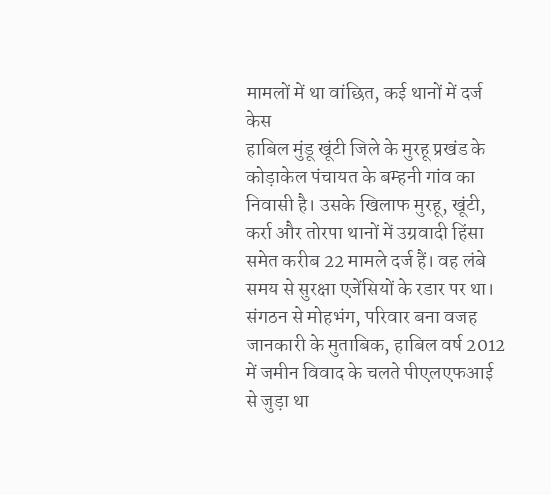मामलों में था वांछित, कई थानों में दर्ज केस
हाबिल मुंडू खूंटी जिले के मुरहू प्रखंड के कोड़ाकेल पंचायत के बम्हनी गांव का निवासी है। उसके खिलाफ मुरहू, खूंटी, कर्रा और तोरपा थानों में उग्रवादी हिंसा समेत करीब 22 मामले दर्ज हैं। वह लंबे समय से सुरक्षा एजेंसियों के रडार पर था।
संगठन से मोहभंग, परिवार बना वजह
जानकारी के मुताबिक, हाबिल वर्ष 2012 में जमीन विवाद के चलते पीएलएफआई से जुड़ा था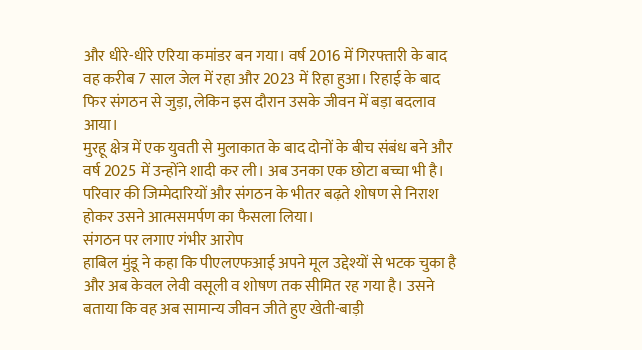और धीरे-धीरे एरिया कमांडर बन गया। वर्ष 2016 में गिरफ्तारी के बाद वह करीब 7 साल जेल में रहा और 2023 में रिहा हुआ। रिहाई के बाद फिर संगठन से जुड़ा, लेकिन इस दौरान उसके जीवन में बड़ा बदलाव आया।
मुरहू क्षेत्र में एक युवती से मुलाकात के बाद दोनों के बीच संबंध बने और वर्ष 2025 में उन्होंने शादी कर ली। अब उनका एक छोटा बच्चा भी है। परिवार की जिम्मेदारियों और संगठन के भीतर बढ़ते शोषण से निराश होकर उसने आत्मसमर्पण का फैसला लिया।
संगठन पर लगाए गंभीर आरोप
हाबिल मुंडू ने कहा कि पीएलएफआई अपने मूल उद्देश्यों से भटक चुका है और अब केवल लेवी वसूली व शोषण तक सीमित रह गया है। उसने बताया कि वह अब सामान्य जीवन जीते हुए खेती-बाड़ी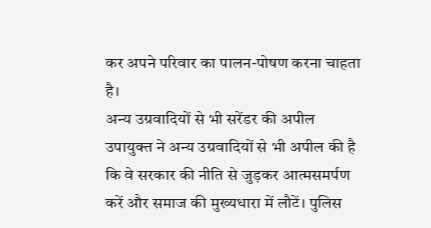कर अपने परिवार का पालन-पोषण करना चाहता है।
अन्य उग्रवादियों से भी सरेंडर की अपील
उपायुक्त ने अन्य उग्रवादियों से भी अपील की है कि वे सरकार की नीति से जुड़कर आत्मसमर्पण करें और समाज की मुख्यधारा में लौटें। पुलिस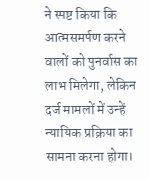ने स्पष्ट किया कि आत्मसमर्पण करने वालों को पुनर्वास का लाभ मिलेगा, लेकिन दर्ज मामलों में उन्हें न्यायिक प्रक्रिया का सामना करना होगा।